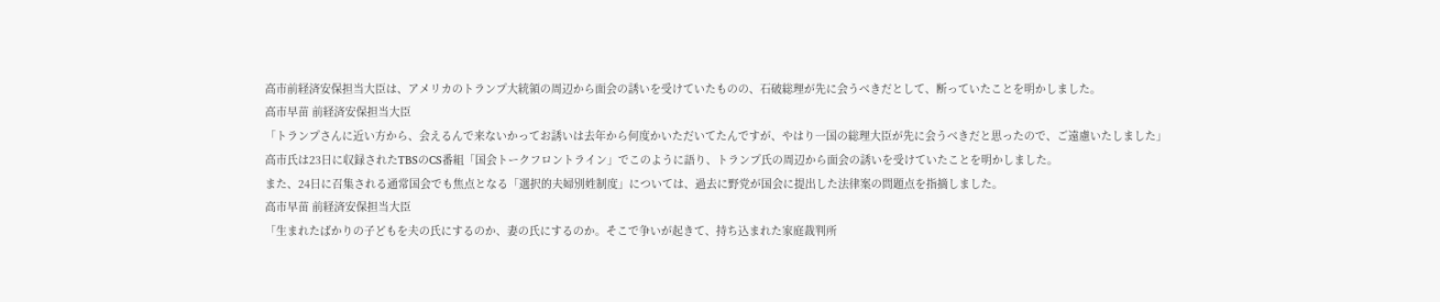高市前経済安保担当大臣は、アメリカのトランプ大統領の周辺から面会の誘いを受けていたものの、石破総理が先に会うべきだとして、断っていたことを明かしました。
高市早苗 前経済安保担当大臣
「トランプさんに近い方から、会えるんで来ないかってお誘いは去年から何度かいただいてたんですが、やはり一国の総理大臣が先に会うべきだと思ったので、ご遠慮いたしました」
高市氏は23日に収録されたTBSのCS番組「国会トークフロントライン」でこのように語り、トランプ氏の周辺から面会の誘いを受けていたことを明かしました。
また、24日に召集される通常国会でも焦点となる「選択的夫婦別姓制度」については、過去に野党が国会に提出した法律案の問題点を指摘しました。
高市早苗 前経済安保担当大臣
「生まれたばかりの子どもを夫の氏にするのか、妻の氏にするのか。そこで争いが起きて、持ち込まれた家庭裁判所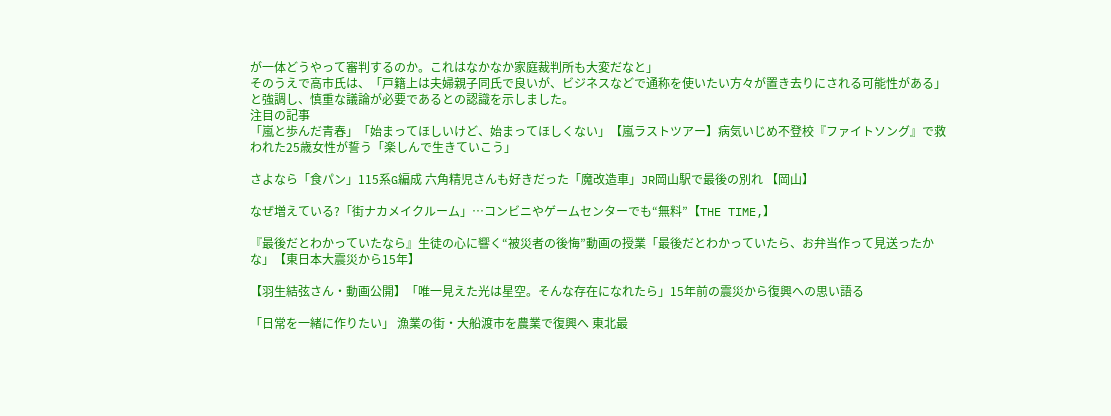が一体どうやって審判するのか。これはなかなか家庭裁判所も大変だなと」
そのうえで高市氏は、「戸籍上は夫婦親子同氏で良いが、ビジネスなどで通称を使いたい方々が置き去りにされる可能性がある」と強調し、慎重な議論が必要であるとの認識を示しました。
注目の記事
「嵐と歩んだ青春」「始まってほしいけど、始まってほしくない」【嵐ラストツアー】病気いじめ不登校『ファイトソング』で救われた25歳女性が誓う「楽しんで生きていこう」

さよなら「食パン」115系G編成 六角精児さんも好きだった「魔改造車」JR岡山駅で最後の別れ 【岡山】

なぜ増えている?「街ナカメイクルーム」…コンビニやゲームセンターでも“無料”【THE TIME,】

『最後だとわかっていたなら』生徒の心に響く“被災者の後悔”動画の授業「最後だとわかっていたら、お弁当作って見送ったかな」【東日本大震災から15年】

【羽生結弦さん・動画公開】「唯一見えた光は星空。そんな存在になれたら」15年前の震災から復興への思い語る

「日常を一緒に作りたい」 漁業の街・大船渡市を農業で復興へ 東北最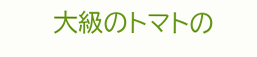大級のトマトの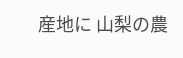産地に 山梨の農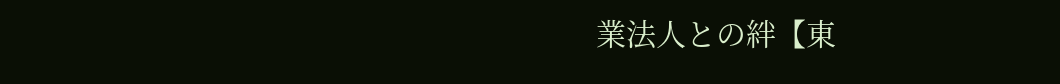業法人との絆【東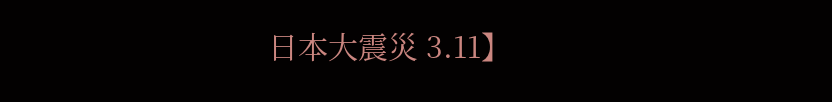日本大震災 3.11】